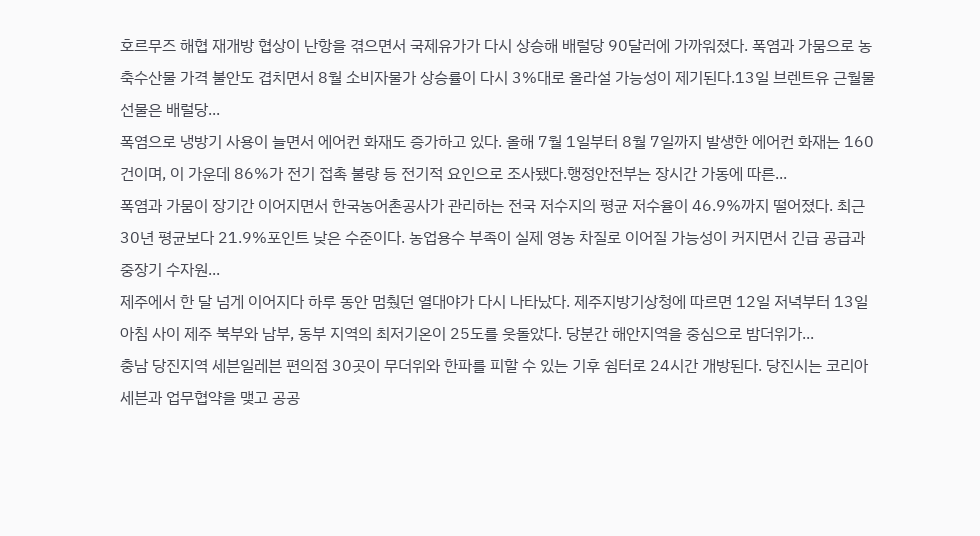호르무즈 해협 재개방 협상이 난항을 겪으면서 국제유가가 다시 상승해 배럴당 90달러에 가까워졌다. 폭염과 가뭄으로 농축수산물 가격 불안도 겹치면서 8월 소비자물가 상승률이 다시 3%대로 올라설 가능성이 제기된다.13일 브렌트유 근월물 선물은 배럴당...
폭염으로 냉방기 사용이 늘면서 에어컨 화재도 증가하고 있다. 올해 7월 1일부터 8월 7일까지 발생한 에어컨 화재는 160건이며, 이 가운데 86%가 전기 접촉 불량 등 전기적 요인으로 조사됐다.행정안전부는 장시간 가동에 따른...
폭염과 가뭄이 장기간 이어지면서 한국농어촌공사가 관리하는 전국 저수지의 평균 저수율이 46.9%까지 떨어졌다. 최근 30년 평균보다 21.9%포인트 낮은 수준이다. 농업용수 부족이 실제 영농 차질로 이어질 가능성이 커지면서 긴급 공급과 중장기 수자원...
제주에서 한 달 넘게 이어지다 하루 동안 멈췄던 열대야가 다시 나타났다. 제주지방기상청에 따르면 12일 저녁부터 13일 아침 사이 제주 북부와 남부, 동부 지역의 최저기온이 25도를 웃돌았다. 당분간 해안지역을 중심으로 밤더위가...
충남 당진지역 세븐일레븐 편의점 30곳이 무더위와 한파를 피할 수 있는 기후 쉼터로 24시간 개방된다. 당진시는 코리아세븐과 업무협약을 맺고 공공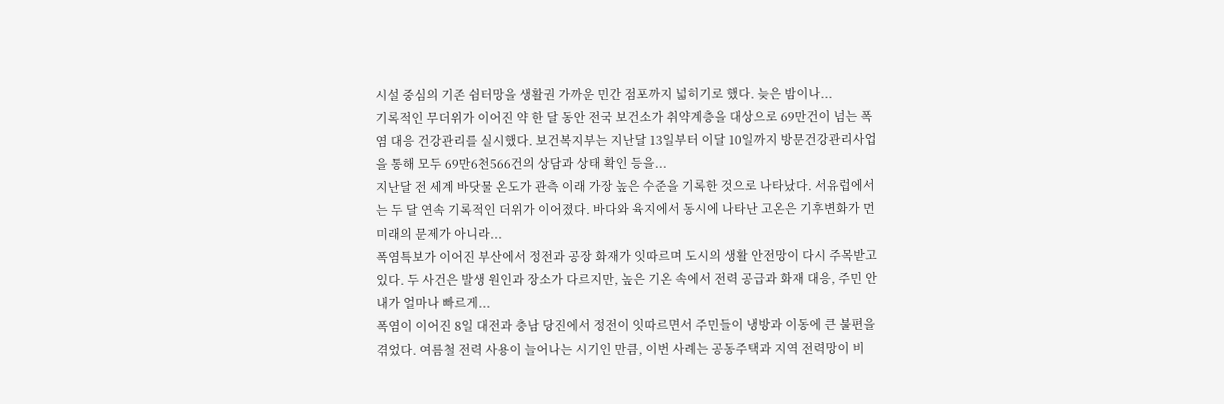시설 중심의 기존 쉼터망을 생활권 가까운 민간 점포까지 넓히기로 했다. 늦은 밤이나...
기록적인 무더위가 이어진 약 한 달 동안 전국 보건소가 취약계층을 대상으로 69만건이 넘는 폭염 대응 건강관리를 실시했다. 보건복지부는 지난달 13일부터 이달 10일까지 방문건강관리사업을 통해 모두 69만6천566건의 상담과 상태 확인 등을...
지난달 전 세계 바닷물 온도가 관측 이래 가장 높은 수준을 기록한 것으로 나타났다. 서유럽에서는 두 달 연속 기록적인 더위가 이어졌다. 바다와 육지에서 동시에 나타난 고온은 기후변화가 먼 미래의 문제가 아니라...
폭염특보가 이어진 부산에서 정전과 공장 화재가 잇따르며 도시의 생활 안전망이 다시 주목받고 있다. 두 사건은 발생 원인과 장소가 다르지만, 높은 기온 속에서 전력 공급과 화재 대응, 주민 안내가 얼마나 빠르게...
폭염이 이어진 8일 대전과 충남 당진에서 정전이 잇따르면서 주민들이 냉방과 이동에 큰 불편을 겪었다. 여름철 전력 사용이 늘어나는 시기인 만큼, 이번 사례는 공동주택과 지역 전력망이 비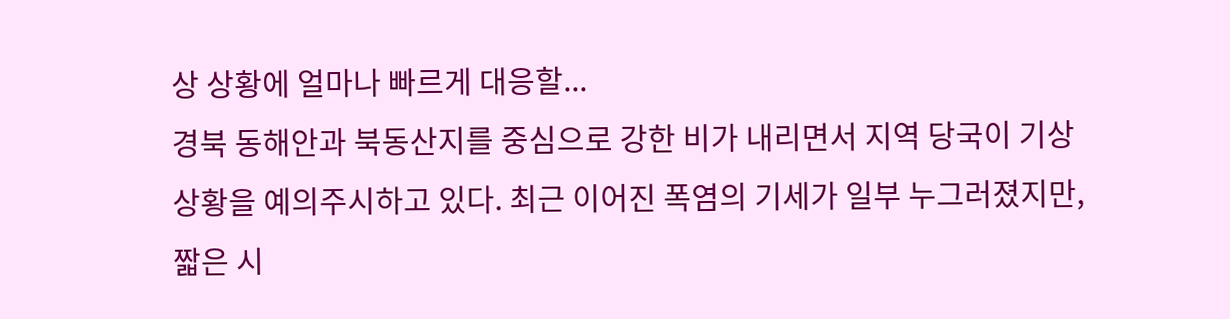상 상황에 얼마나 빠르게 대응할...
경북 동해안과 북동산지를 중심으로 강한 비가 내리면서 지역 당국이 기상 상황을 예의주시하고 있다. 최근 이어진 폭염의 기세가 일부 누그러졌지만, 짧은 시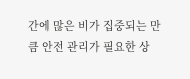간에 많은 비가 집중되는 만큼 안전 관리가 필요한 상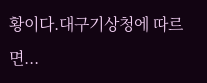황이다.대구기상청에 따르면...